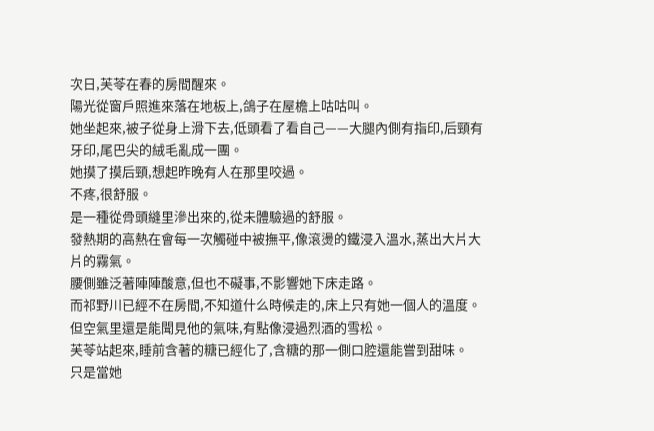次日,芙苓在春的房間醒來。
陽光從窗戶照進來落在地板上,鴿子在屋檐上咕咕叫。
她坐起來,被子從身上滑下去,低頭看了看自己——大腿內側有指印,后頸有牙印,尾巴尖的絨毛亂成一團。
她摸了摸后頸,想起昨晚有人在那里咬過。
不疼,很舒服。
是一種從骨頭縫里滲出來的,從未體驗過的舒服。
發熱期的高熱在會每一次觸碰中被撫平,像滾燙的鐵浸入溫水,蒸出大片大片的霧氣。
腰側雖泛著陣陣酸意,但也不礙事,不影響她下床走路。
而祁野川已經不在房間,不知道什么時候走的,床上只有她一個人的溫度。
但空氣里還是能聞見他的氣味,有點像浸過烈酒的雪松。
芙苓站起來,睡前含著的糖已經化了,含糖的那一側口腔還能嘗到甜味。
只是當她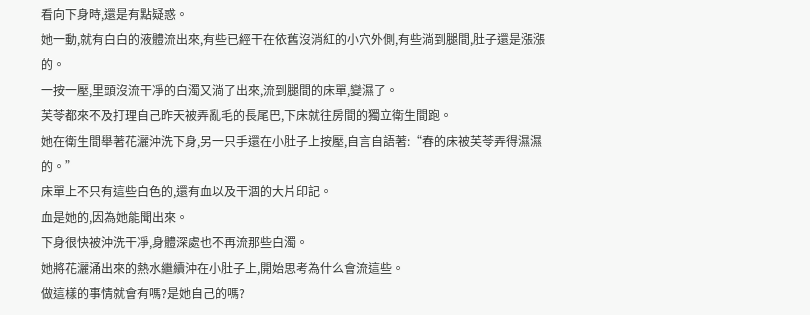看向下身時,還是有點疑惑。
她一動,就有白白的液體流出來,有些已經干在依舊沒消紅的小穴外側,有些淌到腿間,肚子還是漲漲的。
一按一壓,里頭沒流干凈的白濁又淌了出來,流到腿間的床單,變濕了。
芙苓都來不及打理自己昨天被弄亂毛的長尾巴,下床就往房間的獨立衛生間跑。
她在衛生間舉著花灑沖洗下身,另一只手還在小肚子上按壓,自言自語著:“春的床被芙苓弄得濕濕的。”
床單上不只有這些白色的,還有血以及干涸的大片印記。
血是她的,因為她能聞出來。
下身很快被沖洗干凈,身體深處也不再流那些白濁。
她將花灑涌出來的熱水繼續沖在小肚子上,開始思考為什么會流這些。
做這樣的事情就會有嗎?是她自己的嗎?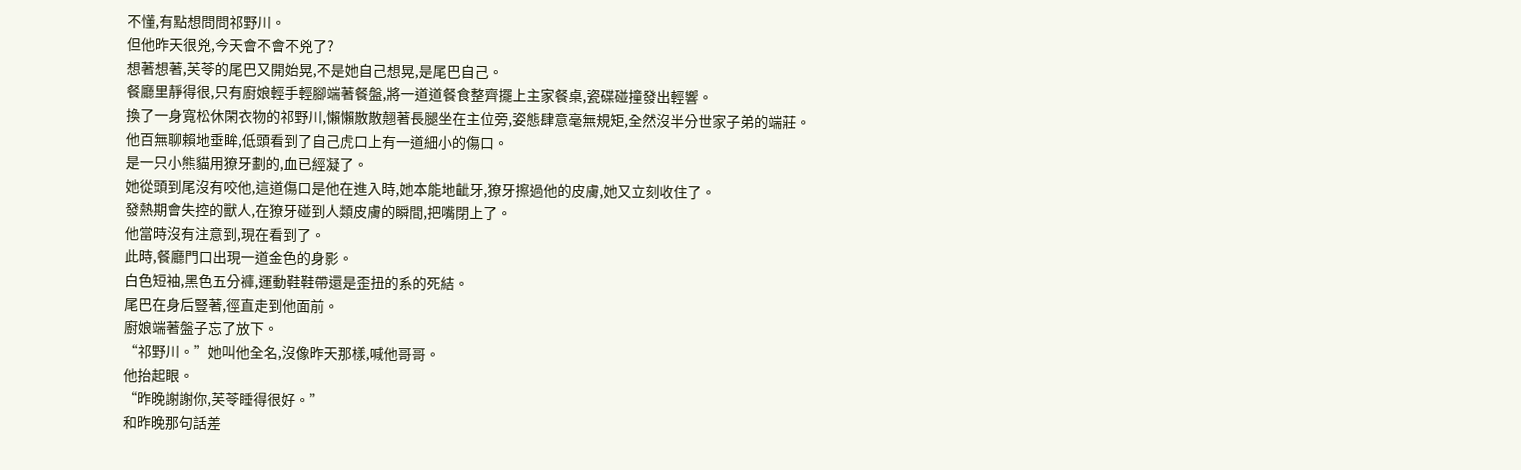不懂,有點想問問祁野川。
但他昨天很兇,今天會不會不兇了?
想著想著,芙苓的尾巴又開始晃,不是她自己想晃,是尾巴自己。
餐廳里靜得很,只有廚娘輕手輕腳端著餐盤,將一道道餐食整齊擺上主家餐桌,瓷碟碰撞發出輕響。
換了一身寬松休閑衣物的祁野川,懶懶散散翹著長腿坐在主位旁,姿態肆意毫無規矩,全然沒半分世家子弟的端莊。
他百無聊賴地垂眸,低頭看到了自己虎口上有一道細小的傷口。
是一只小熊貓用獠牙劃的,血已經凝了。
她從頭到尾沒有咬他,這道傷口是他在進入時,她本能地齜牙,獠牙擦過他的皮膚,她又立刻收住了。
發熱期會失控的獸人,在獠牙碰到人類皮膚的瞬間,把嘴閉上了。
他當時沒有注意到,現在看到了。
此時,餐廳門口出現一道金色的身影。
白色短袖,黑色五分褲,運動鞋鞋帶還是歪扭的系的死結。
尾巴在身后豎著,徑直走到他面前。
廚娘端著盤子忘了放下。
“祁野川。”她叫他全名,沒像昨天那樣,喊他哥哥。
他抬起眼。
“昨晚謝謝你,芙苓睡得很好。”
和昨晚那句話差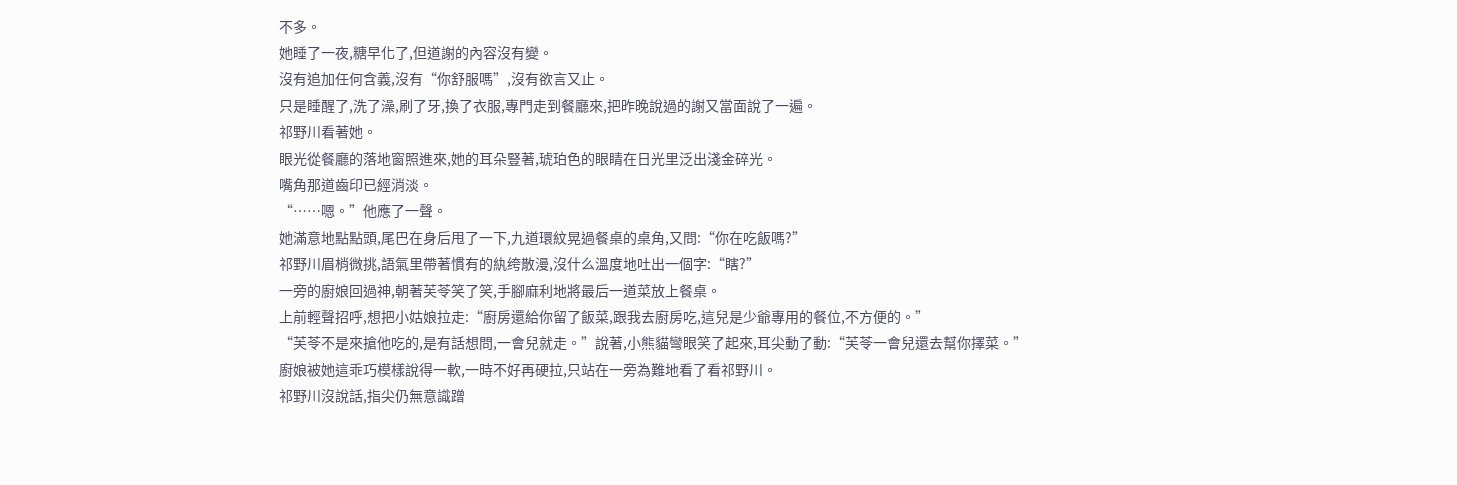不多。
她睡了一夜,糖早化了,但道謝的內容沒有變。
沒有追加任何含義,沒有“你舒服嗎”,沒有欲言又止。
只是睡醒了,洗了澡,刷了牙,換了衣服,專門走到餐廳來,把昨晚說過的謝又當面說了一遍。
祁野川看著她。
眼光從餐廳的落地窗照進來,她的耳朵豎著,琥珀色的眼睛在日光里泛出淺金碎光。
嘴角那道齒印已經消淡。
“……嗯。”他應了一聲。
她滿意地點點頭,尾巴在身后甩了一下,九道環紋晃過餐桌的桌角,又問:“你在吃飯嗎?”
祁野川眉梢微挑,語氣里帶著慣有的紈绔散漫,沒什么溫度地吐出一個字:“瞎?”
一旁的廚娘回過神,朝著芙苓笑了笑,手腳麻利地將最后一道菜放上餐桌。
上前輕聲招呼,想把小姑娘拉走:“廚房還給你留了飯菜,跟我去廚房吃,這兒是少爺專用的餐位,不方便的。”
“芙苓不是來搶他吃的,是有話想問,一會兒就走。”說著,小熊貓彎眼笑了起來,耳尖動了動:“芙苓一會兒還去幫你擇菜。”
廚娘被她這乖巧模樣說得一軟,一時不好再硬拉,只站在一旁為難地看了看祁野川。
祁野川沒說話,指尖仍無意識蹭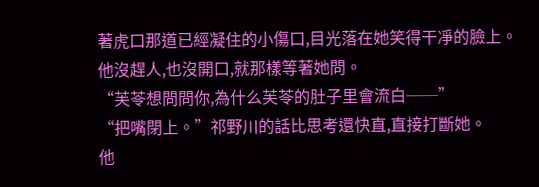著虎口那道已經凝住的小傷口,目光落在她笑得干凈的臉上。
他沒趕人,也沒開口,就那樣等著她問。
“芙苓想問問你,為什么芙苓的肚子里會流白──”
“把嘴閉上。”祁野川的話比思考還快直,直接打斷她。
他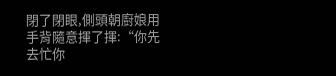閉了閉眼,側頭朝廚娘用手背隨意揮了揮:“你先去忙你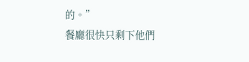的。”
餐廳很快只剩下他們